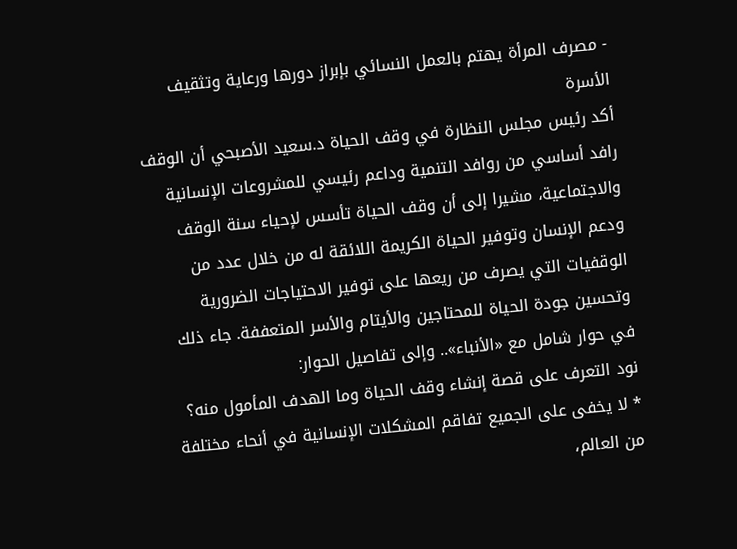- مصرف المرأة يهتم بالعمل النسائي بإبراز دورها ورعاية وتثقيف الأسرة
أكد رئيس مجلس النظارة في وقف الحياة د.سعيد الأصبحي أن الوقف رافد أساسي من روافد التنمية وداعم رئيسي للمشروعات الإنسانية والاجتماعية، مشيرا إلى أن وقف الحياة تأسس لإحياء سنة الوقف ودعم الإنسان وتوفير الحياة الكريمة اللائقة له من خلال عدد من الوقفيات التي يصرف من ريعها على توفير الاحتياجات الضرورية وتحسين جودة الحياة للمحتاجين والأيتام والأسر المتعففة. جاء ذلك في حوار شامل مع «الأنباء».. وإلى تفاصيل الحوار:
نود التعرف على قصة إنشاء وقف الحياة وما الهدف المأمول منه؟
٭ لا يخفى على الجميع تفاقم المشكلات الإنسانية في أنحاء مختلفة من العالم،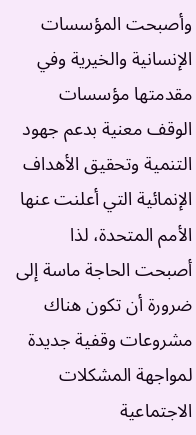وأصبحت المؤسسات الإنسانية والخيرية وفي مقدمتها مؤسسات الوقف معنية بدعم جهود التنمية وتحقيق الأهداف الإنمائية التي أعلنت عنها الأمم المتحدة، لذا أصبحت الحاجة ماسة إلى ضرورة أن تكون هناك مشروعات وقفية جديدة لمواجهة المشكلات الاجتماعية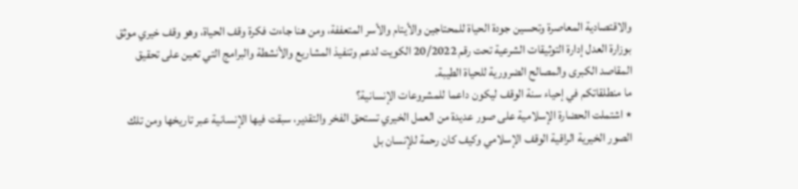والاقتصادية المعاصرة وتحسين جودة الحياة للمحتاجين والأيتام والأسر المتعففة، ومن هنا جاءت فكرة وقف الحياة، وهو وقف خيري موثق بوزارة العدل إدارة التوثيقات الشرعية تحت رقم 20/2022 الكويت لدعم وتنفيذ المشاريع والأنشطة والبرامج التي تعين على تحقيق المقاصد الكبرى والمصالح الضرورية للحياة الطيبة.
ما منطلقاتكم في إحياء سنة الوقف ليكون داعما للمشروعات الإنسانية؟
٭ اشتملت الحضارة الإسلامية على صور عديدة من العمل الخيري تستحق الفخر والتقدير، سبقت فيها الإنسانية عبر تاريخها ومن تلك الصور الخيرية الراقية الوقف الإسلامي وكيف كان رحمة للإنسان بل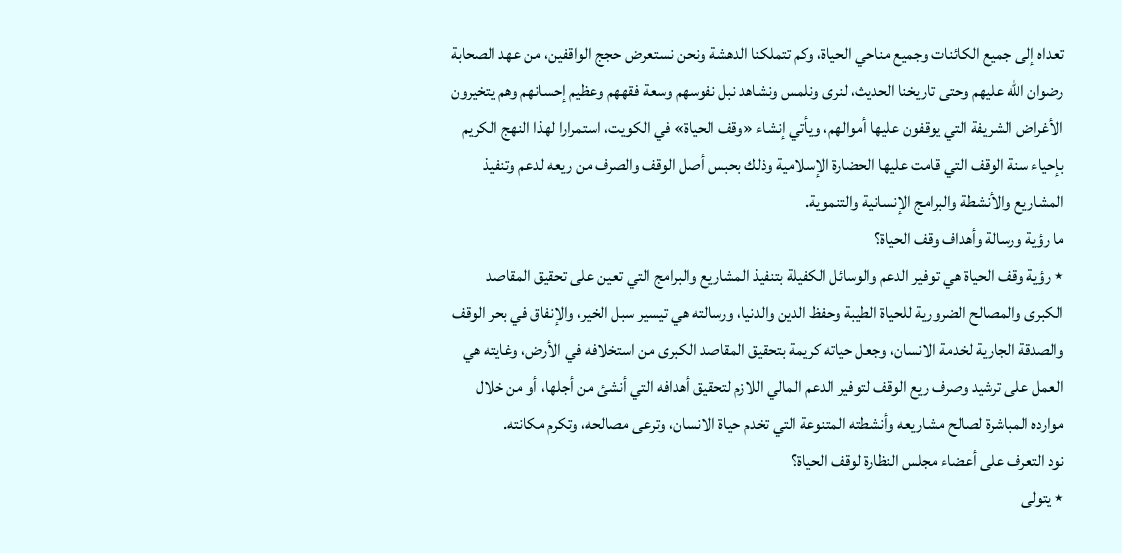تعداه إلى جميع الكائنات وجميع مناحي الحياة، وكم تتملكنا الدهشة ونحن نستعرض حجج الواقفين، من عهد الصحابة رضوان الله عليهم وحتى تاريخنا الحديث، لنرى ونلمس ونشاهد نبل نفوسهم وسعة فقههم وعظيم إحسانهم وهم يتخيرون الأغراض الشريفة التي يوقفون عليها أموالهم، ويأتي إنشاء «وقف الحياة» في الكويت، استمرارا لهذا النهج الكريم بإحياء سنة الوقف التي قامت عليها الحضارة الإسلامية وذلك بحبس أصل الوقف والصرف من ريعه لدعم وتنفيذ المشاريع والأنشطة والبرامج الإنسانية والتنموية.
ما رؤية ورسالة وأهداف وقف الحياة؟
٭ رؤية وقف الحياة هي توفير الدعم والوسائل الكفيلة بتنفيذ المشاريع والبرامج التي تعين على تحقيق المقاصد الكبرى والمصالح الضرورية للحياة الطيبة وحفظ الدين والدنيا، ورسالته هي تيسير سبل الخير، والإنفاق في بحر الوقف والصدقة الجارية لخدمة الانسان، وجعل حياته كريمة بتحقيق المقاصد الكبرى من استخلافه في الأرض، وغايته هي العمل على ترشيد وصرف ريع الوقف لتوفير الدعم المالي اللازم لتحقيق أهدافه التي أنشئ من أجلها، أو من خلال موارده المباشرة لصالح مشاريعه وأنشطته المتنوعة التي تخدم حياة الانسان، وترعى مصالحه، وتكرم مكانته.
نود التعرف على أعضاء مجلس النظارة لوقف الحياة؟
٭ يتولى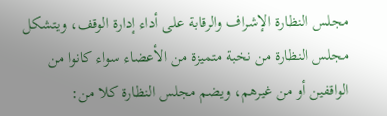مجلس النظارة الإشراف والرقابة على أداء إدارة الوقف، ويتشكل مجلس النظارة من نخبة متميزة من الأعضاء سواء كانوا من الواقفين أو من غيرهم، ويضم مجلس النظارة كلا من: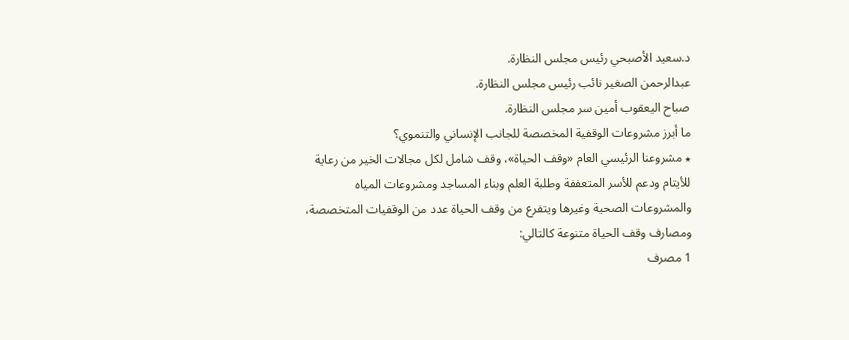د.سعيد الأصبحي رئيس مجلس النظارة.
عبدالرحمن الصغير نائب رئيس مجلس النظارة.
صباح اليعقوب أمين سر مجلس النظارة.
ما أبرز مشروعات الوقفية المخصصة للجانب الإنساني والتنموي؟
٭ مشروعنا الرئيسي العام «وقف الحياة»، وقف شامل لكل مجالات الخير من رعاية للأيتام ودعم للأسر المتعففة وطلبة العلم وبناء المساجد ومشروعات المياه والمشروعات الصحية وغيرها ويتفرع من وقف الحياة عدد من الوقفيات المتخصصة، ومصارف وقف الحياة متنوعة كالتالي:
1 مصرف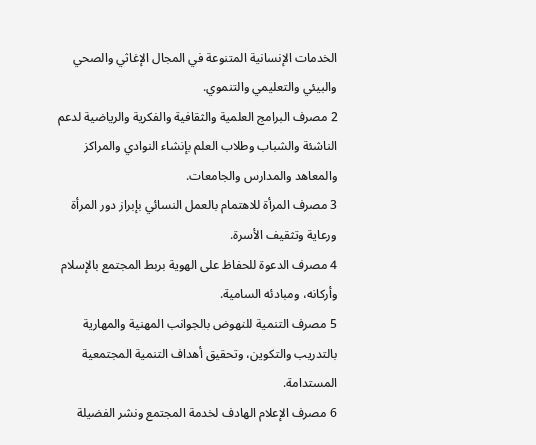الخدمات الإنسانية المتنوعة في المجال الإغاثي والصحي والبيئي والتعليمي والتنموي.
2 مصرف البرامج العلمية والثقافية والفكرية والرياضية لدعم الناشئة والشباب وطلاب العلم بإنشاء النوادي والمراكز والمعاهد والمدارس والجامعات.
3 مصرف المرأة للاهتمام بالعمل النسائي بإبراز دور المرأة ورعاية وتثقيف الأسرة.
4 مصرف الدعوة للحفاظ على الهوية بربط المجتمع بالإسلام وأركانه، ومبادئه السامية.
5 مصرف التنمية للنهوض بالجوانب المهنية والمهارية بالتدريب والتكوين، وتحقيق أهداف التنمية المجتمعية المستدامة.
6 مصرف الإعلام الهادف لخدمة المجتمع ونشر الفضيلة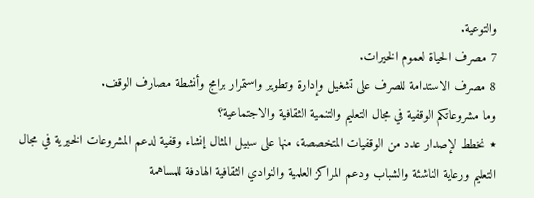والتوعية.
7 مصرف الحياة لعموم الخيرات.
8 مصرف الاستدامة للصرف على تشغيل وإدارة وتطوير واستمرار برامج وأنشطة مصارف الوقف.
وما مشروعاتكم الوقفية في مجال التعليم والتنمية الثقافية والاجتماعية؟
٭ نخطط لإصدار عدد من الوقفيات المتخصصة، منها على سبيل المثال إنشاء وقفية لدعم المشروعات الخيرية في مجال التعليم ورعاية الناشئة والشباب ودعم المراكز العلمية والنوادي الثقافية الهادفة للمساهمة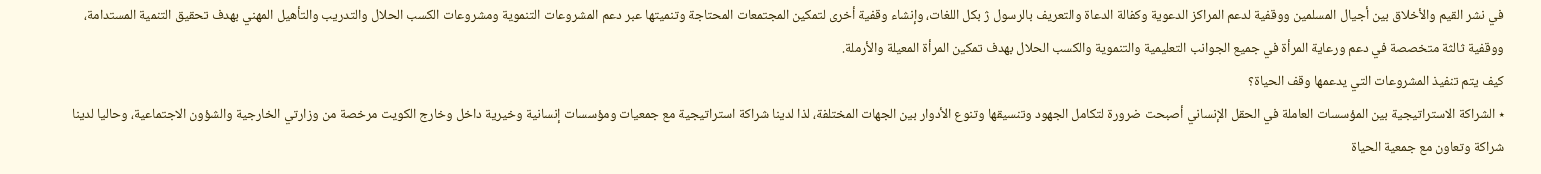في نشر القيم والأخلاق بين أجيال المسلمين ووقفية لدعم المراكز الدعوية وكفالة الدعاة والتعريف بالرسول ژ بكل اللغات، وإنشاء وقفية أخرى لتمكين المجتمعات المحتاجة وتنميتها عبر دعم المشروعات التنموية ومشروعات الكسب الحلال والتدريب والتأهيل المهني بهدف تحقيق التنمية المستدامة، ووقفية ثالثة متخصصة في دعم ورعاية المرأة في جميع الجوانب التعليمية والتنموية والكسب الحلال بهدف تمكين المرأة المعيلة والأرملة.
كيف يتم تنفيذ المشروعات التي يدعمها وقف الحياة؟
٭ الشراكة الاستراتيجية بين المؤسسات العاملة في الحقل الإنساني أصبحت ضرورة لتكامل الجهود وتنسيقها وتنوع الأدوار بين الجهات المختلفة، لذا لدينا شراكة استراتيجية مع جمعيات ومؤسسات إنسانية وخيرية داخل وخارج الكويت مرخصة من وزارتي الخارجية والشؤون الاجتماعية، وحاليا لدينا شراكة وتعاون مع جمعية الحياة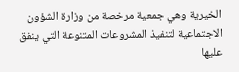الخيرية وهي جمعية مرخصة من وزارة الشؤون الاجتماعية لتنفيذ المشروعات المتنوعة التي ينفق عليها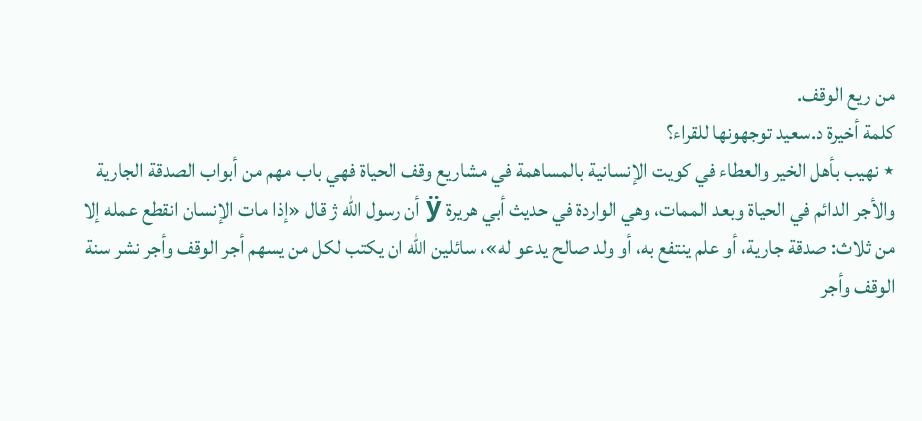من ريع الوقف.
كلمة أخيرة د.سعيد توجهونها للقراء؟
٭ نهيب بأهل الخير والعطاء في كويت الإنسانية بالمساهمة في مشاريع وقف الحياة فهي باب مهم من أبواب الصدقة الجارية والأجر الدائم في الحياة وبعد الممات، وهي الواردة في حديث أبي هريرة ÿ أن رسول الله ژ قال «إذا مات الإنسان انقطع عمله إلا من ثلاث: صدقة جارية، أو علم ينتفع به، أو ولد صالح يدعو له»، سائلين الله ان يكتب لكل من يسهم أجر الوقف وأجر نشر سنة الوقف وأجر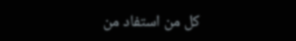كل من استفاد من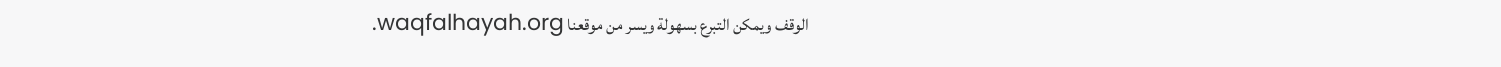الوقف ويمكن التبرع بسهولة ويسر من موقعنا waqfalhayah.org.